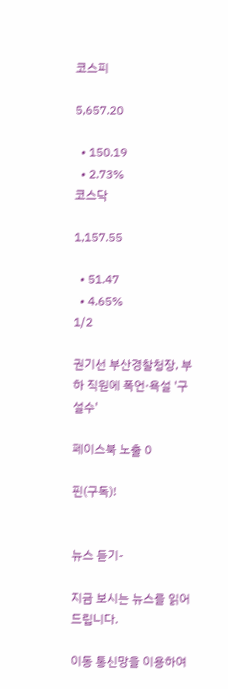코스피

5,657.20

  • 150.19
  • 2.73%
코스닥

1,157.55

  • 51.47
  • 4.65%
1/2

권기선 부산경찰청장, 부하 직원에 폭언·욕설 '구설수'

페이스북 노출 0

핀(구독)!


뉴스 듣기-

지금 보시는 뉴스를 읽어드립니다.

이동 통신망을 이용하여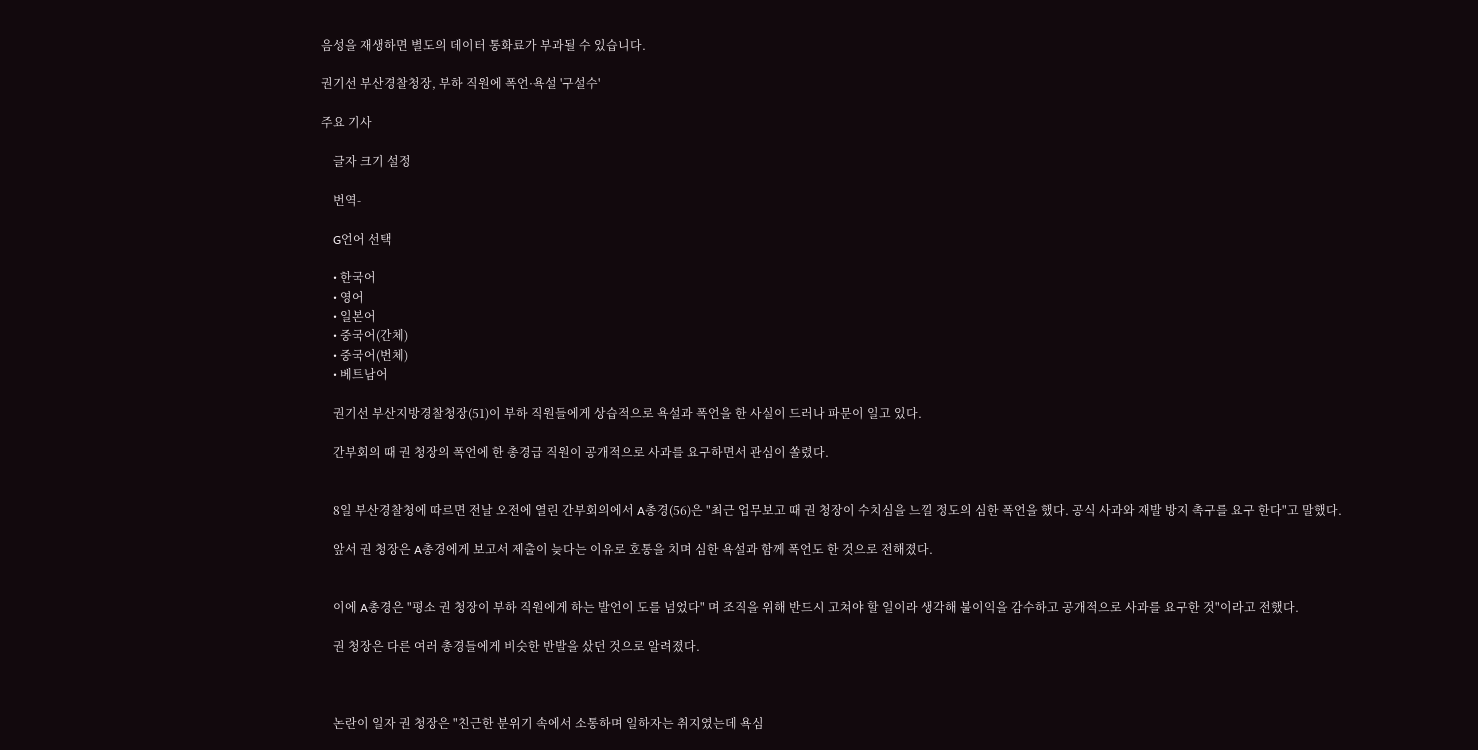음성을 재생하면 별도의 데이터 통화료가 부과될 수 있습니다.

권기선 부산경찰청장, 부하 직원에 폭언·욕설 '구설수'

주요 기사

    글자 크기 설정

    번역-

    G언어 선택

    • 한국어
    • 영어
    • 일본어
    • 중국어(간체)
    • 중국어(번체)
    • 베트남어

    권기선 부산지방경찰청장(51)이 부하 직원들에게 상습적으로 욕설과 폭언을 한 사실이 드러나 파문이 일고 있다.

    간부회의 때 권 청장의 폭언에 한 총경급 직원이 공개적으로 사과를 요구하면서 관심이 쏠렸다.


    8일 부산경찰청에 따르면 전날 오전에 열린 간부회의에서 A총경(56)은 "최근 업무보고 때 권 청장이 수치심을 느낄 정도의 심한 폭언을 했다. 공식 사과와 재발 방지 촉구를 요구 한다"고 말했다.

    앞서 권 청장은 A총경에게 보고서 제출이 늦다는 이유로 호통을 치며 심한 욕설과 함께 폭언도 한 것으로 전해졌다.


    이에 A총경은 "평소 권 청장이 부하 직원에게 하는 발언이 도를 넘었다" 며 조직을 위해 반드시 고쳐야 할 일이라 생각해 불이익을 감수하고 공개적으로 사과를 요구한 것"이라고 전했다.

    권 청장은 다른 여러 총경들에게 비슷한 반발을 샀던 것으로 알려졌다.



    논란이 일자 권 청장은 "친근한 분위기 속에서 소통하며 일하자는 취지였는데 욕심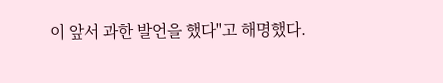이 앞서 과한 발언을 했다"고 해명했다.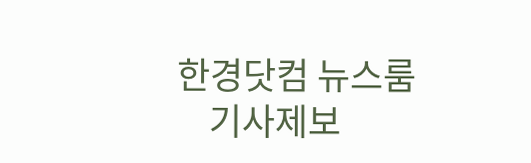한경닷컴 뉴스룸
    기사제보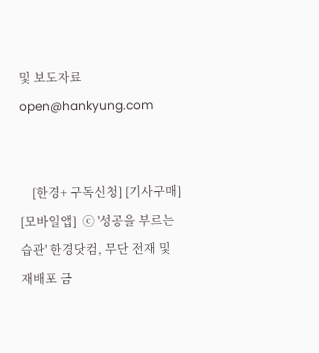및 보도자료 open@hankyung.com


    [한경+ 구독신청] [기사구매] [모바일앱]  ⓒ '성공을 부르는 습관' 한경닷컴, 무단 전재 및 재배포 금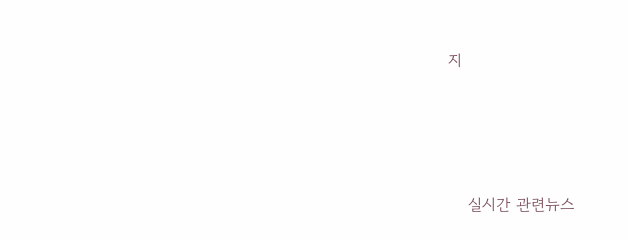지




    실시간 관련뉴스